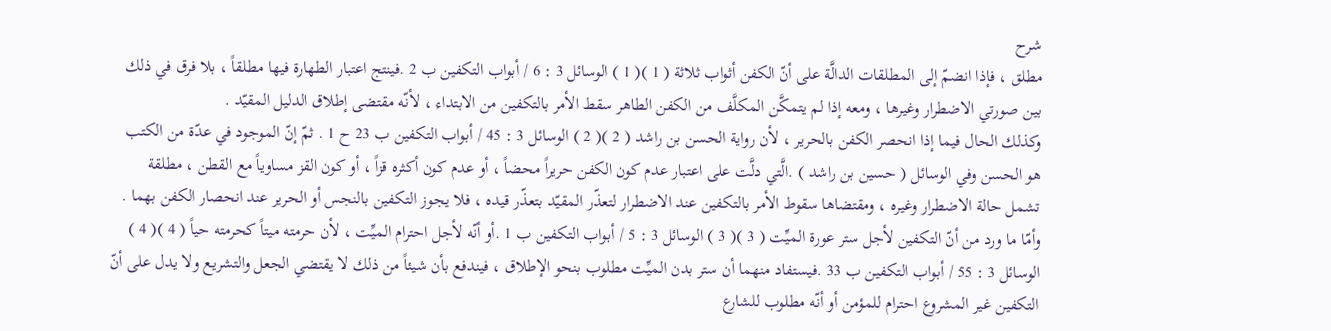شرح
مطلق ، فإذا انضمّ إلى المطلقات الدالَّة على أنّ الكفن أثواب ثلاثة ( 1 )( 1 ) الوسائل 3 : 6 / أبواب التكفين ب 2 .فينتج اعتبار الطهارة فيها مطلقاً ، بلا فرق في ذلك بين صورتي الاضطرار وغيرها ، ومعه إذا لم يتمكَّن المكلَّف من الكفن الطاهر سقط الأمر بالتكفين من الابتداء ، لأنّه مقتضى إطلاق الدليل المقيّد .
وكذلك الحال فيما إذا انحصر الكفن بالحرير ، لأن رواية الحسن بن راشد ( 2 )( 2 ) الوسائل 3 : 45 / أبواب التكفين ب 23 ح 1 . ثمّ إنّ الموجود في عدّة من الكتب هو الحسن وفي الوسائل ( حسين بن راشد ) .الَّتي دلَّت على اعتبار عدم كون الكفن حريراً محضاً ، أو عدم كون أكثره قزاً ، أو كون القز مساوياً مع القطن ، مطلقة تشمل حالة الاضطرار وغيره ، ومقتضاها سقوط الأمر بالتكفين عند الاضطرار لتعذّر المقيّد بتعذّر قيده ، فلا يجوز التكفين بالنجس أو الحرير عند انحصار الكفن بهما .
وأمّا ما ورد من أنّ التكفين لأجل ستر عورة الميِّت ( 3 )( 3 ) الوسائل 3 : 5 / أبواب التكفين ب 1 .أو أنّه لأجل احترام الميِّت ، لأن حرمته ميتاً كحرمته حياً ( 4 )( 4 ) الوسائل 3 : 55 / أبواب التكفين ب 33 .فيستفاد منهما أن ستر بدن الميِّت مطلوب بنحو الإطلاق ، فيندفع بأن شيئاً من ذلك لا يقتضي الجعل والتشريع ولا يدل على أنّ التكفين غير المشروع احترام للمؤمن أو أنّه مطلوب للشارع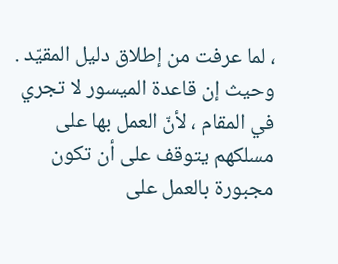، لما عرفت من إطلاق دليل المقيّد .
وحيث إن قاعدة الميسور لا تجري في المقام ، لأنّ العمل بها على مسلكهم يتوقف على أن تكون مجبورة بالعمل على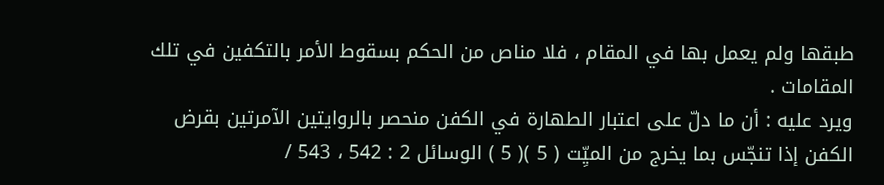طبقها ولم يعمل بها في المقام ، فلا مناص من الحكم بسقوط الأمر بالتكفين في تلك المقامات .
ويرد عليه : أن ما دلّ على اعتبار الطهارة في الكفن منحصر بالروايتين الآمرتين بقرض الكفن إذا تنجّس بما يخرج من الميِّت ( 5 )( 5 ) الوسائل 2 : 542 ، 543 /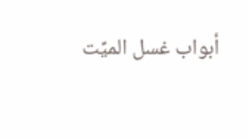أبواب غسل الميِّت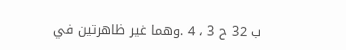ب 32 ح 3 ، 4 .وهما غير ظاهرتين في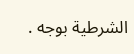الشرطية بوجه .